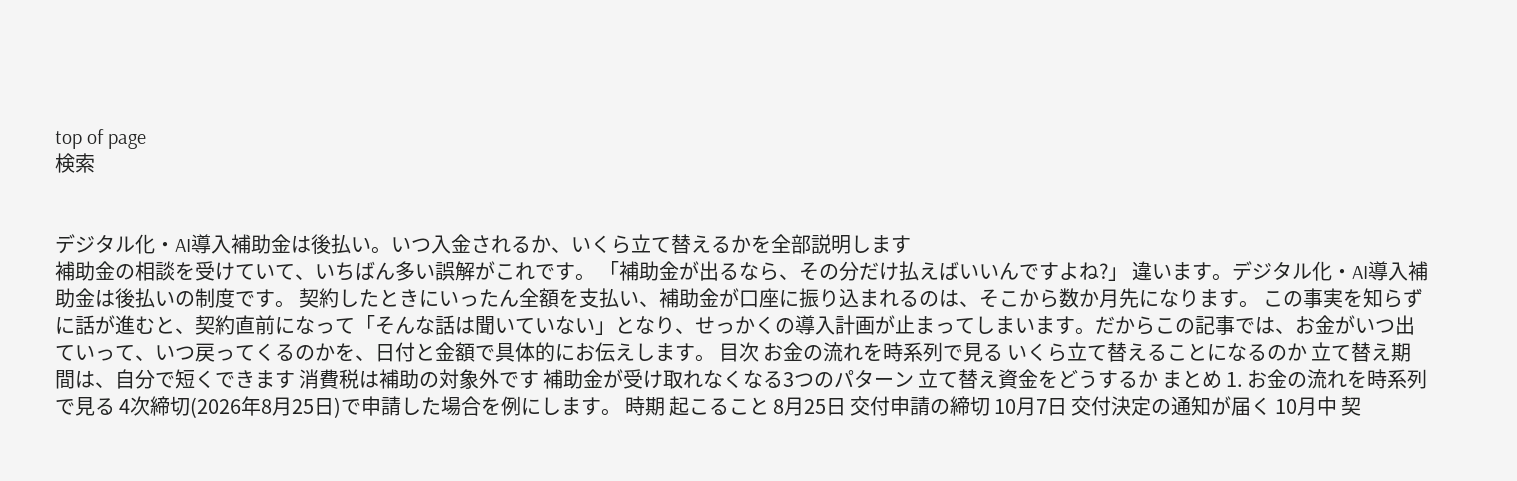top of page
検索


デジタル化・AI導入補助金は後払い。いつ入金されるか、いくら立て替えるかを全部説明します
補助金の相談を受けていて、いちばん多い誤解がこれです。 「補助金が出るなら、その分だけ払えばいいんですよね?」 違います。デジタル化・AI導入補助金は後払いの制度です。 契約したときにいったん全額を支払い、補助金が口座に振り込まれるのは、そこから数か月先になります。 この事実を知らずに話が進むと、契約直前になって「そんな話は聞いていない」となり、せっかくの導入計画が止まってしまいます。だからこの記事では、お金がいつ出ていって、いつ戻ってくるのかを、日付と金額で具体的にお伝えします。 目次 お金の流れを時系列で見る いくら立て替えることになるのか 立て替え期間は、自分で短くできます 消費税は補助の対象外です 補助金が受け取れなくなる3つのパターン 立て替え資金をどうするか まとめ 1. お金の流れを時系列で見る 4次締切(2026年8月25日)で申請した場合を例にします。 時期 起こること 8月25日 交付申請の締切 10月7日 交付決定の通知が届く 10月中 契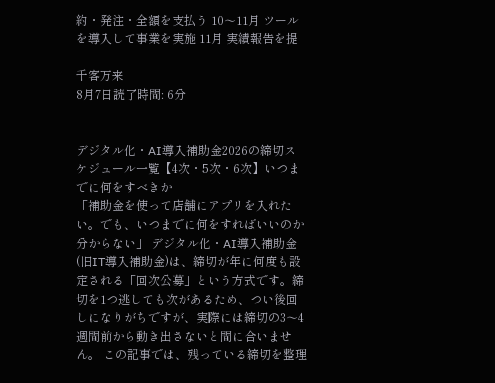約・発注・全額を支払う 10〜11月 ツールを導入して事業を実施 11月 実績報告を提

千客万来
8月7日読了時間: 6分


デジタル化・AI導入補助金2026の締切スケジュール一覧【4次・5次・6次】いつまでに何をすべきか
「補助金を使って店舗にアプリを入れたい。でも、いつまでに何をすればいいのか分からない」 デジタル化・AI導入補助金(旧IT導入補助金)は、締切が年に何度も設定される「回次公募」という方式です。締切を1つ逃しても次があるため、つい後回しになりがちですが、実際には締切の3〜4週間前から動き出さないと間に合いません。 この記事では、残っている締切を整理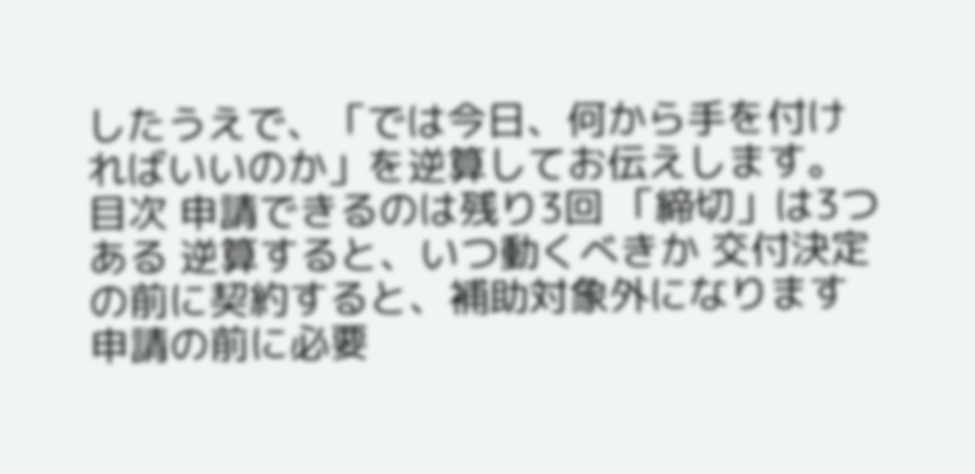したうえで、「では今日、何から手を付ければいいのか」を逆算してお伝えします。 目次 申請できるのは残り3回 「締切」は3つある 逆算すると、いつ動くべきか 交付決定の前に契約すると、補助対象外になります 申請の前に必要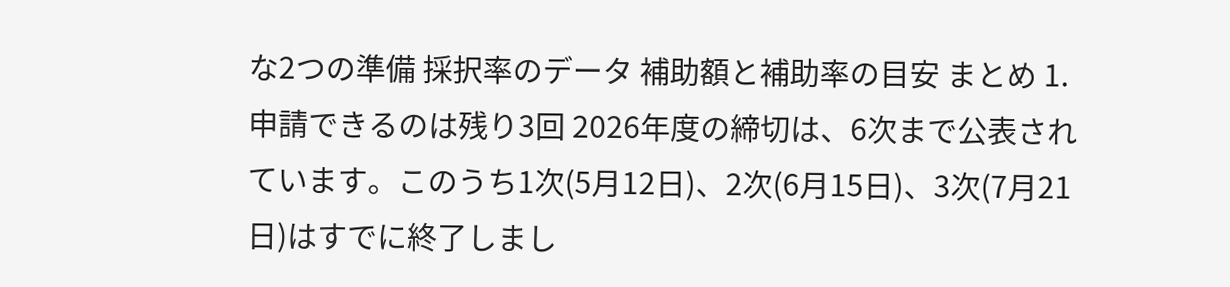な2つの準備 採択率のデータ 補助額と補助率の目安 まとめ 1. 申請できるのは残り3回 2026年度の締切は、6次まで公表されています。このうち1次(5月12日)、2次(6月15日)、3次(7月21日)はすでに終了しまし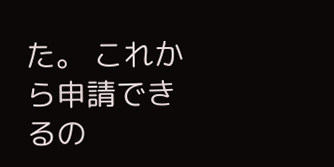た。 これから申請できるの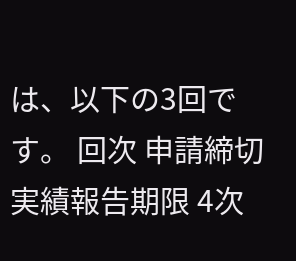は、以下の3回です。 回次 申請締切 実績報告期限 4次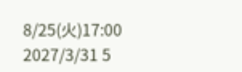8/25(火)17:00 2027/3/31 5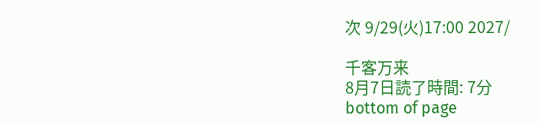次 9/29(火)17:00 2027/

千客万来
8月7日読了時間: 7分
bottom of page